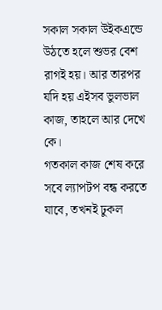সকাল সকাল উইকএন্ডে উঠতে হলে শুভর বেশ রাগই হয়। আর তারপর যদি হয় এইসব ভুলভাল কাজ, তাহলে আর দেখে কে।
গতকাল কাজ শেষ করে সবে ল্যাপটপ বন্ধ করতে যাবে, তখনই ঢুকল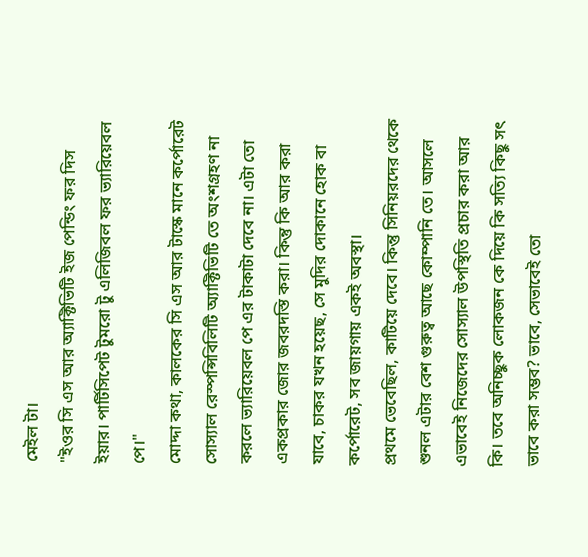মেইল টা।
"ইওর সি এস আর অ্যাক্টিভিটি ইজ পেন্ডিং ফর দিস ইয়ার। পার্টিসিপেট টুমরো টু এলিজিবল ফর ভ্যারিয়েবল পে।"
মোদ্দা কথা, কালকের সি এস আর টাস্কে মানে কর্পোরেট সোস্যাল রেস্পন্সিবিলিটি অ্যাক্টিভিটি তে অংশগ্রহণ না করলে ভ্যারিয়েবল পে এর টাকাটা দেবে না। এটা তো একপ্রকার জোর জবরদস্তি করা। কিন্তু কি আর করা যাবে, চাকর যখন হয়েছ, সে মুদির দোকানে হোক বা কর্পোরেট, সব জায়গায় একই অবস্থা।
প্রথমে ভেবেছিল, কাটিয়ে দেবে। কিন্তু সিনিয়রদের থেকে শুনল এটার বেশ গুরুত্ব আছে কোম্পানি তে। আসলে এভাবেই নিজেদের সোস্যাল উপস্থিতি প্রচার করা আর কি। তবে অনিচ্ছুক লোকজন কে দিয়ে কি সত্যি কিছু সৎ ভাবে করা সম্ভব? ভাবে, সেভাবেই তো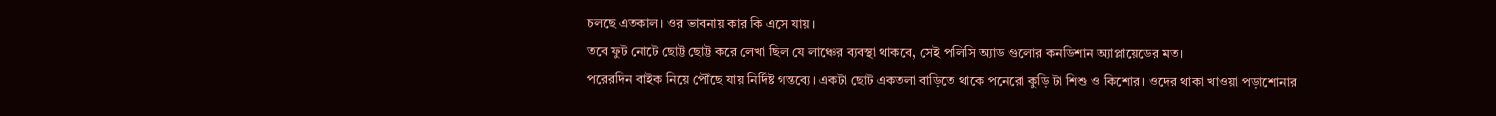চলছে এতকাল। ওর ভাবনায় কার কি এসে যায়।
তবে ফুট নোটে ছোট্ট ছোট্ট করে লেখা ছিল যে লাঞ্চের ব্যবস্থা থাকবে, সেই পলিসি অ্যাড গুলোর কনডিশান অ্যাপ্লায়েডের মত।
পরেরদিন বাইক নিয়ে পৌঁছে যায় নির্দিষ্ট গন্তব্যে। একটা ছোট একতলা বাড়িতে থাকে পনেরো কুড়ি টা শিশু ও কিশোর। ওদের থাকা খাওয়া পড়াশোনার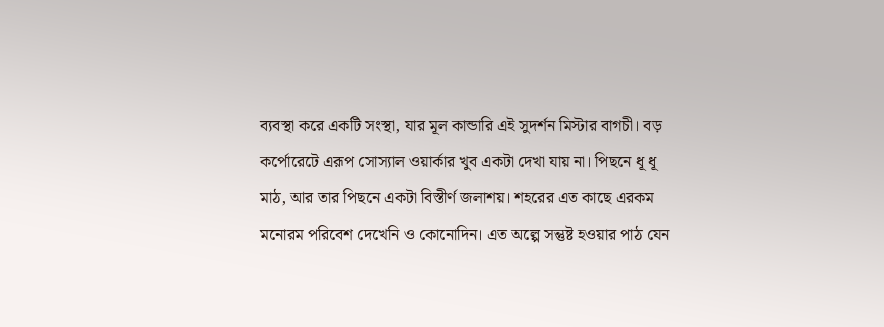ব্যবস্থা করে একটি সংস্থা, যার মূল কান্ডারি এই সুদর্শন মিস্টার বাগচী। বড় কর্পোরেটে এরূপ সোস্যাল ওয়ার্কার খুব একটা দেখা যায় না। পিছনে ধূ ধূ মাঠ, আর তার পিছনে একটা বিস্তীর্ণ জলাশয়। শহরের এত কাছে এরকম মনোরম পরিবেশ দেখেনি ও কোনোদিন। এত অল্পে সন্তুষ্ট হওয়ার পাঠ যেন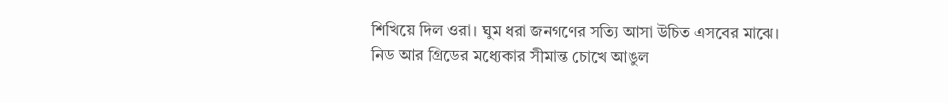শিখিয়ে দিল ওরা। ঘুম ধরা জনগণের সত্যি আসা উচিত এসবের মাঝে। নিড আর গ্রিডের মধ্যেকার সীমান্ত চোখে আঙুল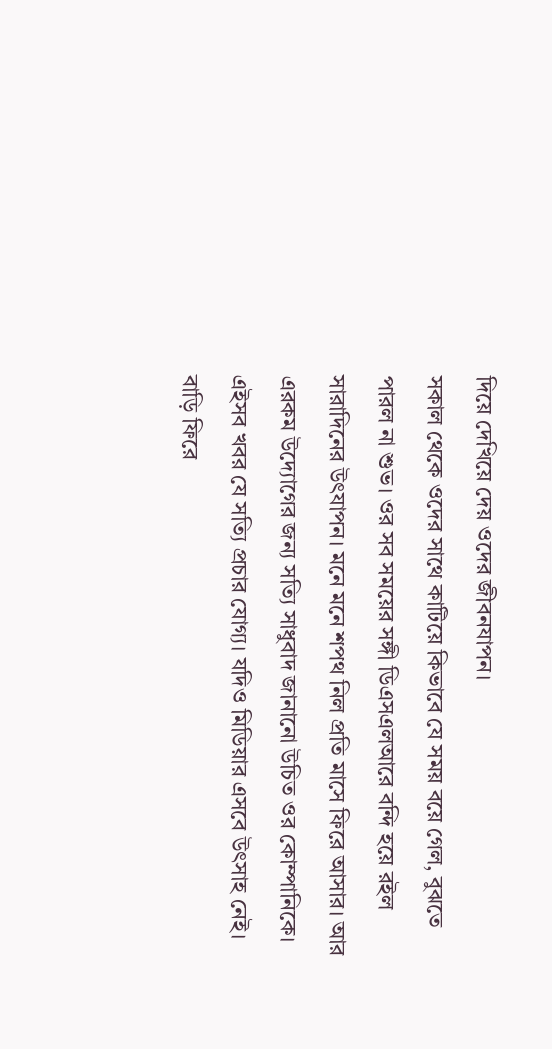দিয়ে দেখিয়ে দেয় ওদের জীবনযাপন।
সকাল থেকে ওদের সাথে কাটিয়ে কিভাবে যে সময় বয়ে গেল, বুঝতে পারল না শুভ। ওর সব সময়ের সঙ্গী ডিএসএলআরে বন্দি হয়ে রইল সারাদিনের উৎযাপন। মনে মনে শপথ নিল প্রতি মাসে ফিরে আসার। আর এরকম উদ্যোগের জন্য সত্যি সাধুবাদ জানানো উচিত ওর কোম্পানিকে। এইসব খবর যে সত্যি প্রচার যোগ্য। যদিও মিডিয়ার এসবে উৎসাহ নেই।
বাড়ি ফিরে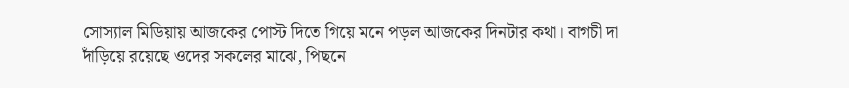সোস্যাল মিডিয়ায় আজকের পোস্ট দিতে গিয়ে মনে পড়ল আজকের দিনটার কথা। বাগচী দা দাঁড়িয়ে রয়েছে ওদের সকলের মাঝে, পিছনে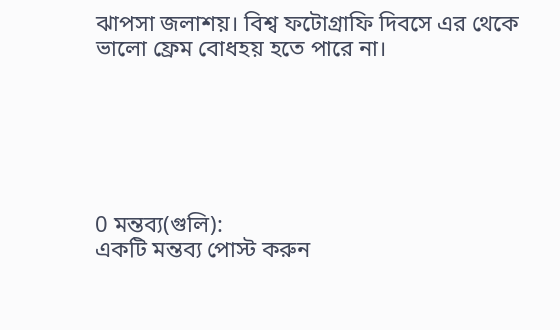ঝাপসা জলাশয়। বিশ্ব ফটোগ্রাফি দিবসে এর থেকে ভালো ফ্রেম বোধহয় হতে পারে না।






0 মন্তব্য(গুলি):
একটি মন্তব্য পোস্ট করুন